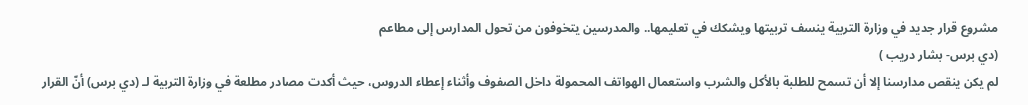مشروع قرار جديد في وزارة التربية ينسف تربيتها ويشكك في تعليمها.. والمدرسين يتخوفون من تحول المدارس إلى مطاعم
(دي برس- بشار دريب )
لم يكن ينقص مدارسنا إلا أن تسمح للطلبة بالأكل والشرب واستعمال الهواتف المحمولة داخل الصفوف وأثناء إعطاء الدروس، حيث أكدت مصادر مطلعة في وزارة التربية لـ (دي برس) أنّ القرار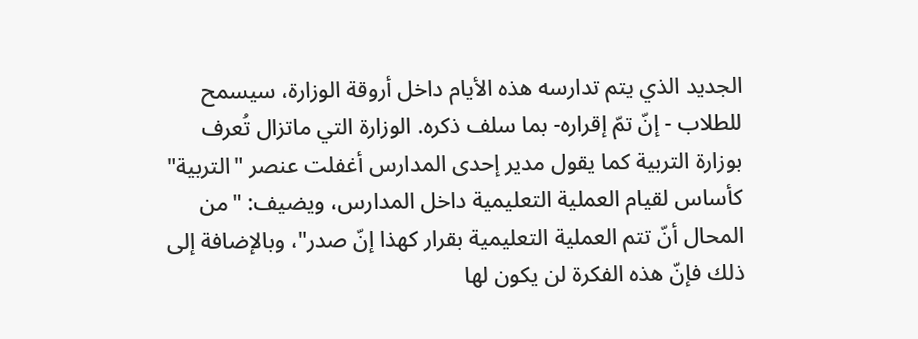الجديد الذي يتم تدارسه هذه الأيام داخل أروقة الوزارة، سيسمح للطلاب - إنّ تمّ إقراره- بما سلف ذكره. الوزارة التي ماتزال تُعرف بوزارة التربية كما يقول مدير إحدى المدارس أغفلت عنصر "التربية" كأساس لقيام العملية التعليمية داخل المدارس، ويضيف: "من المحال أنّ تتم العملية التعليمية بقرار كهذا إنّ صدر"، وبالإضافة إلى ذلك فإنّ هذه الفكرة لن يكون لها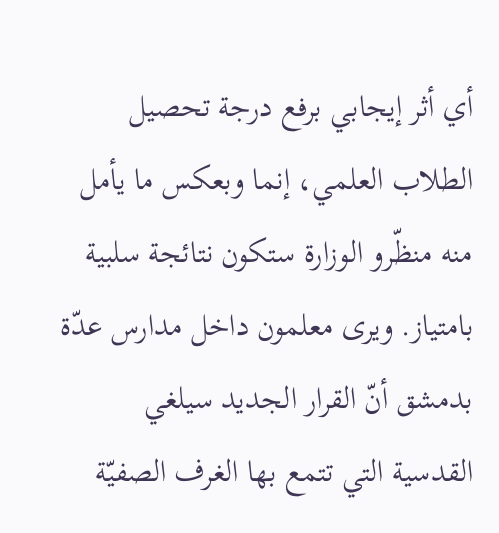أي أثر إيجابي برفع درجة تحصيل الطلاب العلمي، إنما وبعكس ما يأمل منه منظّرو الوزارة ستكون نتائجة سلبية بامتياز. ويرى معلمون داخل مدارس عدّة بدمشق أنّ القرار الجديد سيلغي القدسية التي تتمع بها الغرف الصفيّة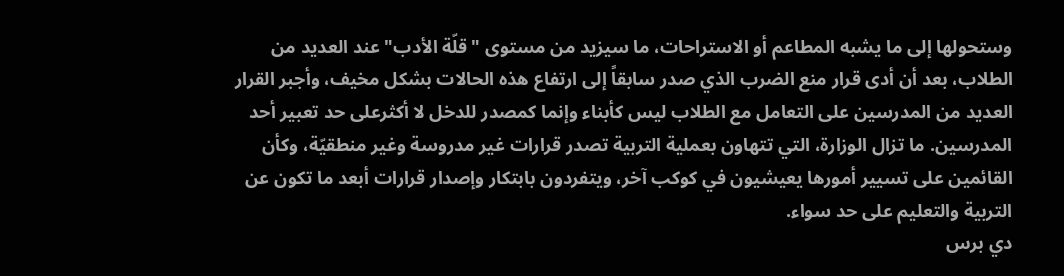وستحولها إلى ما يشبه المطاعم أو الاستراحات، ما سيزيد من مستوى "قلّة الأدب" عند العديد من الطلاب، بعد أن أدى قرار منع الضرب الذي صدر سابقاً إلى ارتفاع هذه الحالات بشكل مخيف، وأجبر القرار العديد من المدرسين على التعامل مع الطلاب ليس كأبناء وإنما كمصدر للدخل لا أكثرعلى حد تعبير أحد المدرسين. ما تزال الوزارة، التي تتهاون بعملية التربية تصدر قرارات غير مدروسة وغير منطقيّة، وكأن القائمين على تسيير أمورها يعيشيون في كوكب آخر، ويتفردون بابتكار وإصدار قرارات أبعد ما تكون عن التربية والتعليم على حد سواء.
دي برس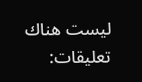ليست هناك تعليقات: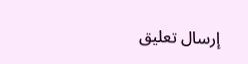إرسال تعليق